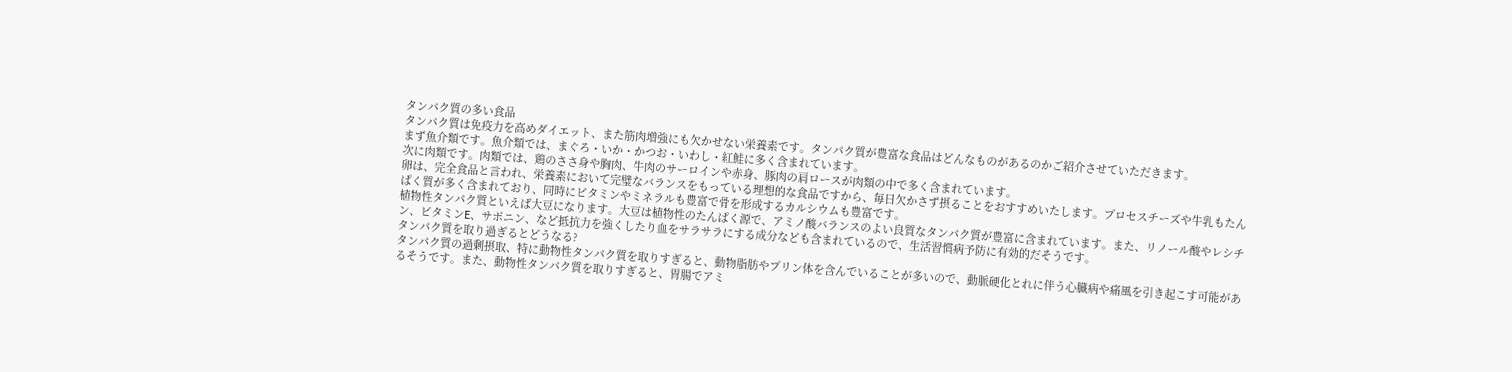タンパク質の多い食品
タンパク質は免疫力を高めダイエット、また筋肉増強にも欠かせない栄養素です。タンパク質が豊富な食品はどんなものがあるのかご紹介させていただきます。
まず魚介類です。魚介類では、まぐろ・いか・かつお・いわし・紅鮭に多く含まれています。
次に肉類です。肉類では、鶏のささ身や胸肉、牛肉のサーロインや赤身、豚肉の肩ロースが肉類の中で多く含まれています。
卵は、完全食品と言われ、栄養素において完璧なバランスをもっている理想的な食品ですから、毎日欠かさず摂ることをおすすめいたします。プロセスチーズや牛乳もたんぱく質が多く含まれており、同時にビタミンやミネラルも豊富で骨を形成するカルシウムも豊富です。
植物性タンパク質といえば大豆になります。大豆は植物性のたんぱく源で、アミノ酸バランスのよい良質なタンパク質が豊富に含まれています。また、リノール酸やレシチン、ビタミンE、サポニン、など抵抗力を強くしたり血をサラサラにする成分なども含まれているので、生活習慣病予防に有効的だそうです。
タンパク質を取り過ぎるとどうなる?
タンパク質の過剰摂取、特に動物性タンパク質を取りすぎると、動物脂肪やプリン体を含んでいることが多いので、動脈硬化とれに伴う心臓病や痛風を引き起こす可能があるそうです。また、動物性タンパク質を取りすぎると、胃腸でアミ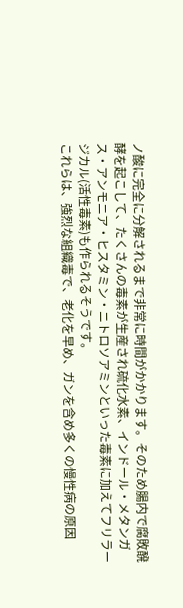ノ酸に完全に分解されるまで非常に時間がかかります。そのため腸内で腐敗醗酵を起こして、たくさんの毒素が生産され硫化水素、インドール・メタンガス・アンモニア・ヒスタミン・ニトロソアミンといった毒素に加えてフリラージカル(活性毒素)も作られるそうです。
これらは、強烈な組織毒で、老化を早め、ガンを含め多くの慢性病の原因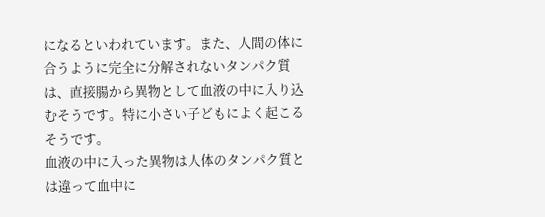になるといわれています。また、人間の体に合うように完全に分解されないタンパク質は、直接腸から異物として血液の中に入り込むそうです。特に小さい子どもによく起こるそうです。
血液の中に入った異物は人体のタンパク質とは違って血中に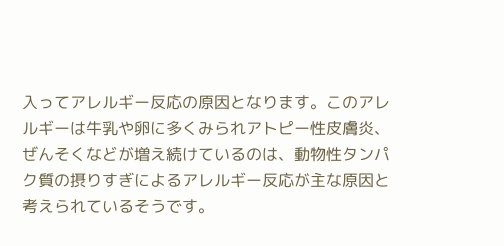入ってアレルギー反応の原因となります。このアレルギーは牛乳や卵に多くみられアトピー性皮膚炎、ぜんそくなどが増え続けているのは、動物性タンパク質の摂りすぎによるアレルギー反応が主な原因と考えられているそうです。